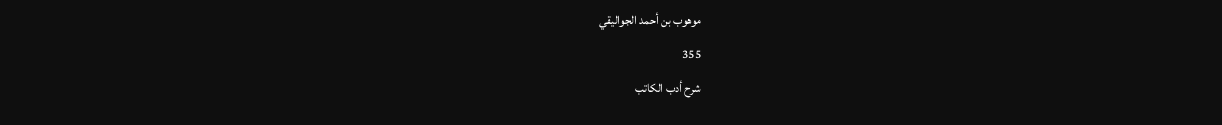موهوب بن أحمد الجواليقي
355
شرح أدب الكاتب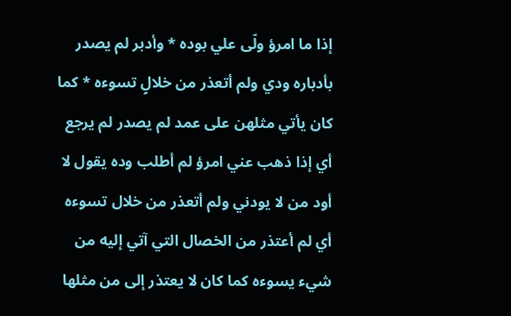إذا ما امرؤ ولّى علي بوده * وأدبر لم يصدر بأدباره ودي ولم أتعذر من خلالٍ تسوءه * كما كان يأتي مثلهن على عمد لم يصدر لم يرجع أي إذا ذهب عني امرؤ لم أطلب وده يقول لا أود من لا يودني ولم أتعذر من خلال تسوءه أي لم أعتذر من الخصال التي آتي إليه من شيء يسوءه كما كان لا يعتذر إلى من مثلها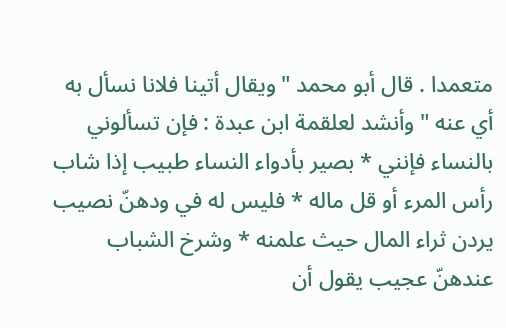متعمدا . قال أبو محمد " ويقال أتينا فلانا نسأل به أي عنه " وأنشد لعلقمة ابن عبدة : فإن تسألوني بالنساء فإنني * بصير بأدواء النساء طبيب إذا شاب رأس المرء أو قل ماله * فليس له في ودهنّ نصيب يردن ثراء المال حيث علمنه * وشرخ الشباب عندهنّ عجيب يقول أن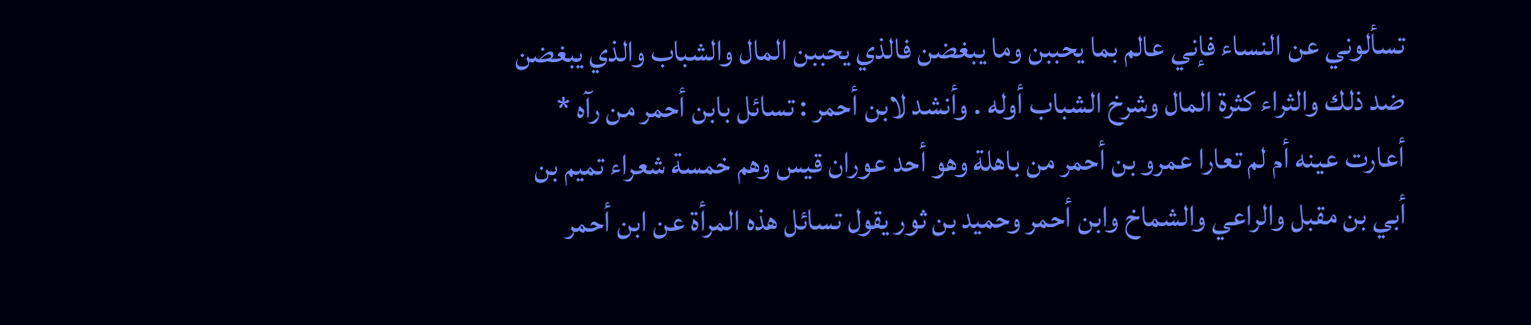تسألوني عن النساء فإني عالم بما يحببن وما يبغضن فالذي يحببن المال والشباب والذي يبغضن ضد ذلك والثراء كثرة المال وشرخ الشباب أوله . وأنشد لابن أحمر : تسائل بابن أحمر من رآه * أعارت عينه أم لم تعارا عمرو بن أحمر من باهلة وهو أحد عوران قيس وهم خمسة شعراء تميم بن أبي بن مقبل والراعي والشماخ وابن أحمر وحميد بن ثور يقول تسائل هذه المرأة عن ابن أحمر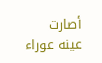أصارت عينه عوراء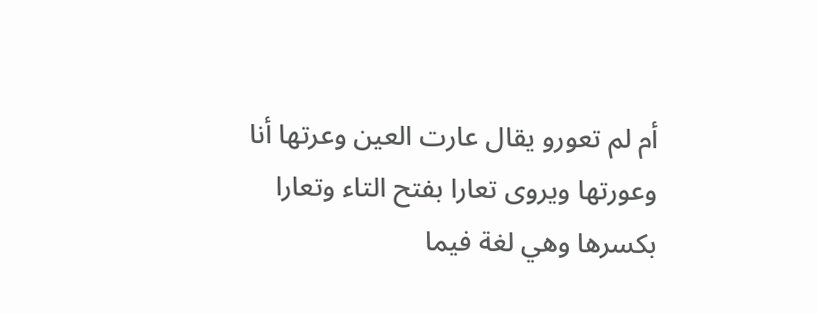أم لم تعورو يقال عارت العين وعرتها أنا وعورتها ويروى تعارا بفتح التاء وتعارا بكسرها وهي لغة فيما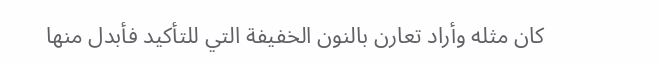كان مثله وأراد تعارن بالنون الخفيفة التي للتأكيد فأبدل منها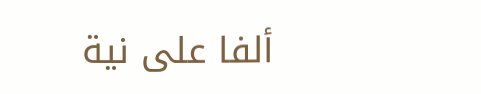ألفا على نية